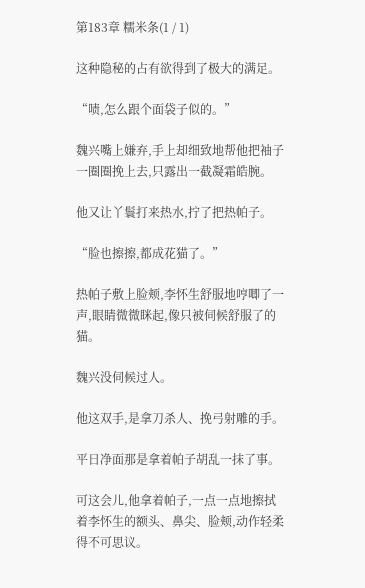第183章 糯米条(1 / 1)

这种隐秘的占有欲得到了极大的满足。

“啧,怎么跟个面袋子似的。”

魏兴嘴上嫌弃,手上却细致地帮他把袖子一圈圈挽上去,只露出一截凝霜皓腕。

他又让丫鬟打来热水,拧了把热帕子。

“脸也擦擦,都成花猫了。”

热帕子敷上脸颊,李怀生舒服地哼唧了一声,眼睛微微眯起,像只被伺候舒服了的猫。

魏兴没伺候过人。

他这双手,是拿刀杀人、挽弓射雕的手。

平日净面那是拿着帕子胡乱一抹了事。

可这会儿,他拿着帕子,一点一点地擦拭着李怀生的额头、鼻尖、脸颊,动作轻柔得不可思议。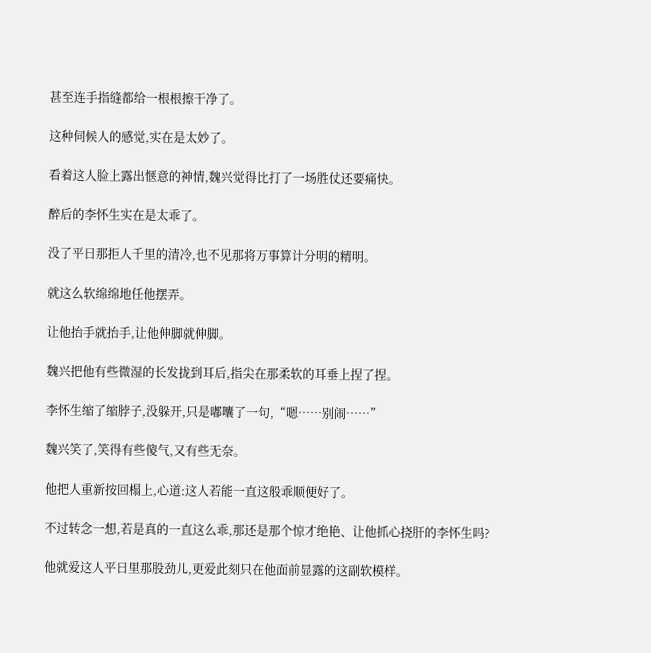甚至连手指缝都给一根根擦干净了。

这种伺候人的感觉,实在是太妙了。

看着这人脸上露出惬意的神情,魏兴觉得比打了一场胜仗还要痛快。

醉后的李怀生实在是太乖了。

没了平日那拒人千里的清冷,也不见那将万事算计分明的精明。

就这么软绵绵地任他摆弄。

让他抬手就抬手,让他伸脚就伸脚。

魏兴把他有些微湿的长发拢到耳后,指尖在那柔软的耳垂上捏了捏。

李怀生缩了缩脖子,没躲开,只是嘟囔了一句,“嗯……别闹……”

魏兴笑了,笑得有些傻气,又有些无奈。

他把人重新按回榻上,心道:这人若能一直这般乖顺便好了。

不过转念一想,若是真的一直这么乖,那还是那个惊才绝艳、让他抓心挠肝的李怀生吗?

他就爱这人平日里那股劲儿,更爱此刻只在他面前显露的这副软模样。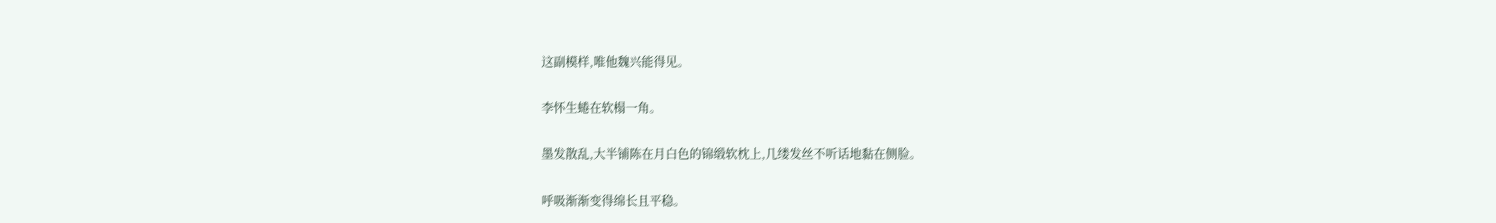这副模样,唯他魏兴能得见。

李怀生蜷在软榻一角。

墨发散乱,大半铺陈在月白色的锦缎软枕上,几缕发丝不听话地黏在侧脸。

呼吸渐渐变得绵长且平稳。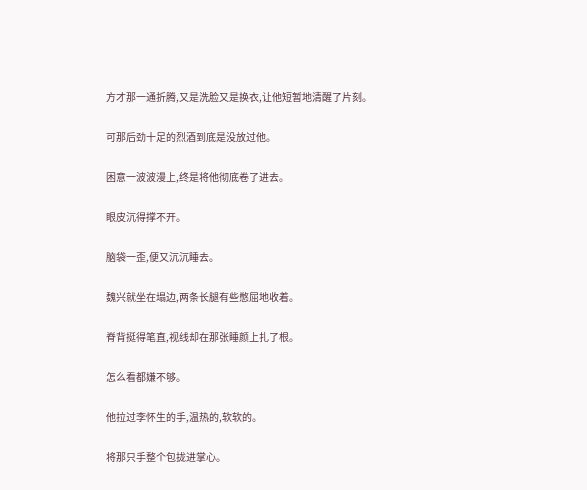方才那一通折腾,又是洗脸又是换衣,让他短暂地清醒了片刻。

可那后劲十足的烈酒到底是没放过他。

困意一波波漫上,终是将他彻底卷了进去。

眼皮沉得撑不开。

脑袋一歪,便又沉沉睡去。

魏兴就坐在塌边,两条长腿有些憋屈地收着。

脊背挺得笔直,视线却在那张睡颜上扎了根。

怎么看都嫌不够。

他拉过李怀生的手,温热的,软软的。

将那只手整个包拢进掌心。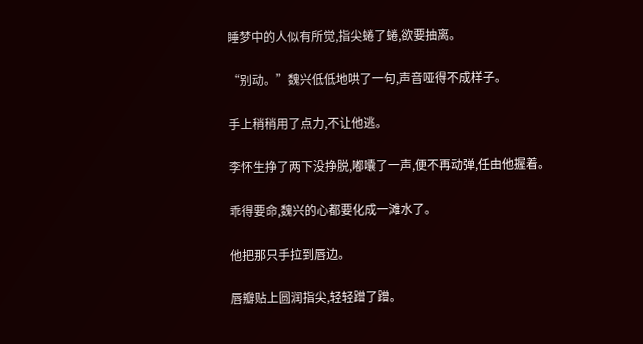睡梦中的人似有所觉,指尖蜷了蜷,欲要抽离。

“别动。”魏兴低低地哄了一句,声音哑得不成样子。

手上稍稍用了点力,不让他逃。

李怀生挣了两下没挣脱,嘟囔了一声,便不再动弹,任由他握着。

乖得要命,魏兴的心都要化成一滩水了。

他把那只手拉到唇边。

唇瓣贴上圆润指尖,轻轻蹭了蹭。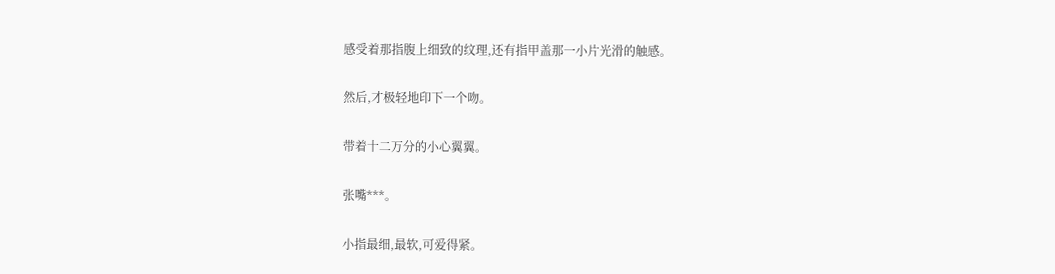感受着那指腹上细致的纹理,还有指甲盖那一小片光滑的触感。

然后,才极轻地印下一个吻。

带着十二万分的小心翼翼。

张嘴***。

小指最细,最软,可爱得紧。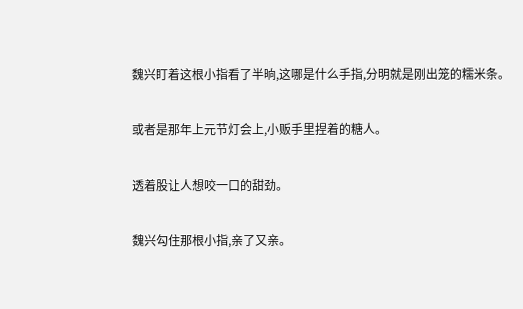魏兴盯着这根小指看了半晌,这哪是什么手指,分明就是刚出笼的糯米条。

或者是那年上元节灯会上,小贩手里捏着的糖人。

透着股让人想咬一口的甜劲。

魏兴勾住那根小指,亲了又亲。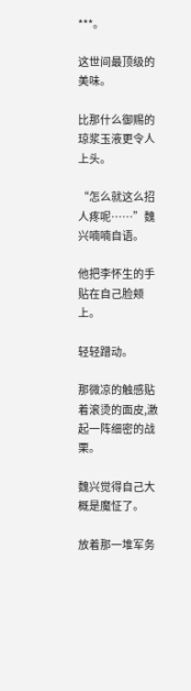***。

这世间最顶级的美味。

比那什么御赐的琼浆玉液更令人上头。

“怎么就这么招人疼呢……”魏兴喃喃自语。

他把李怀生的手贴在自己脸颊上。

轻轻蹭动。

那微凉的触感贴着滚烫的面皮,激起一阵细密的战栗。

魏兴觉得自己大概是魔怔了。

放着那一堆军务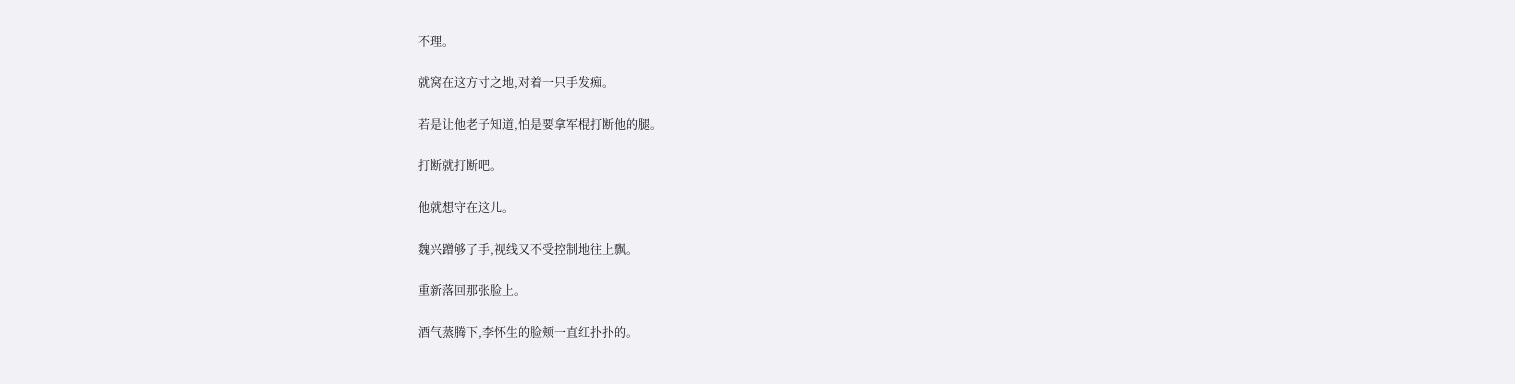不理。

就窝在这方寸之地,对着一只手发痴。

若是让他老子知道,怕是要拿军棍打断他的腿。

打断就打断吧。

他就想守在这儿。

魏兴蹭够了手,视线又不受控制地往上飘。

重新落回那张脸上。

酒气蒸腾下,李怀生的脸颊一直红扑扑的。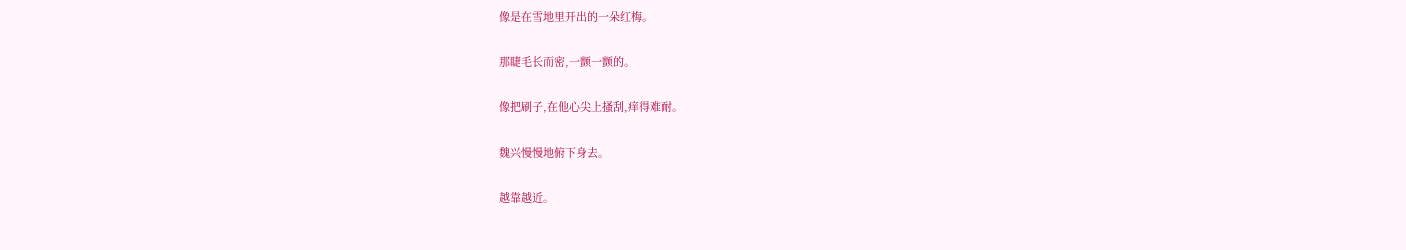像是在雪地里开出的一朵红梅。

那睫毛长而密,一颤一颤的。

像把刷子,在他心尖上搔刮,痒得难耐。

魏兴慢慢地俯下身去。

越靠越近。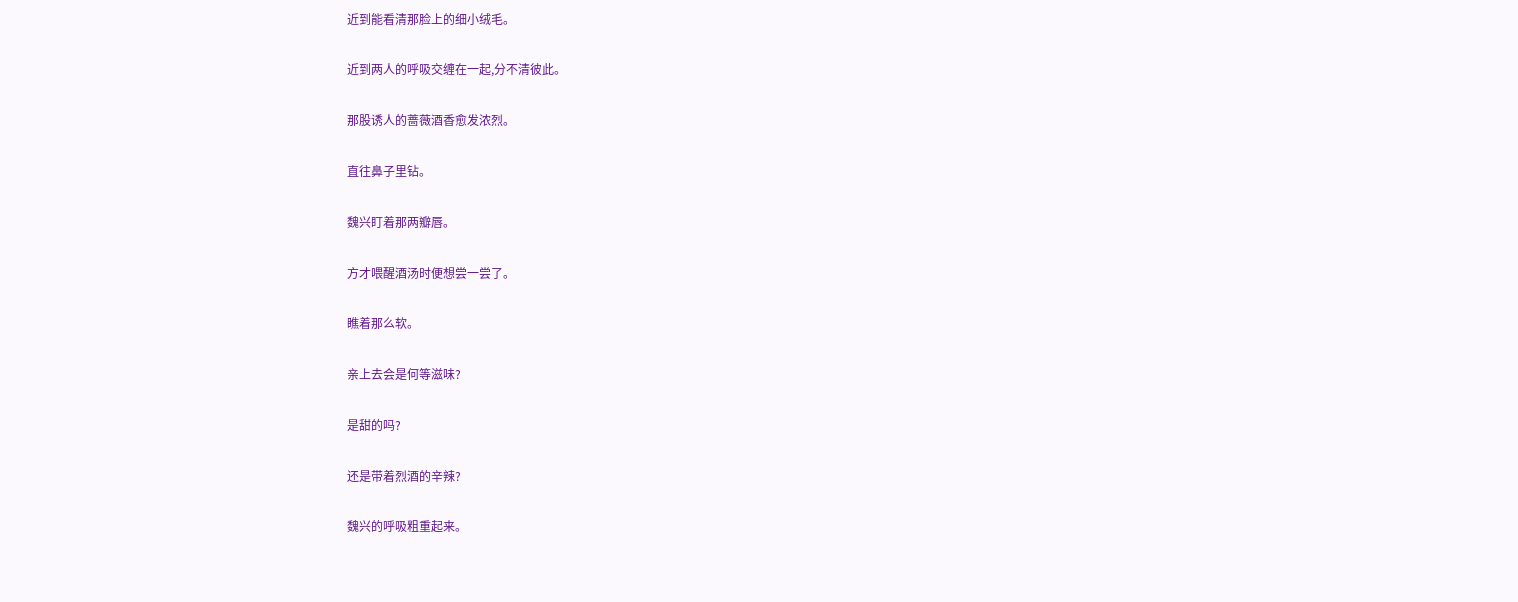近到能看清那脸上的细小绒毛。

近到两人的呼吸交缠在一起,分不清彼此。

那股诱人的蔷薇酒香愈发浓烈。

直往鼻子里钻。

魏兴盯着那两瓣唇。

方才喂醒酒汤时便想尝一尝了。

瞧着那么软。

亲上去会是何等滋味?

是甜的吗?

还是带着烈酒的辛辣?

魏兴的呼吸粗重起来。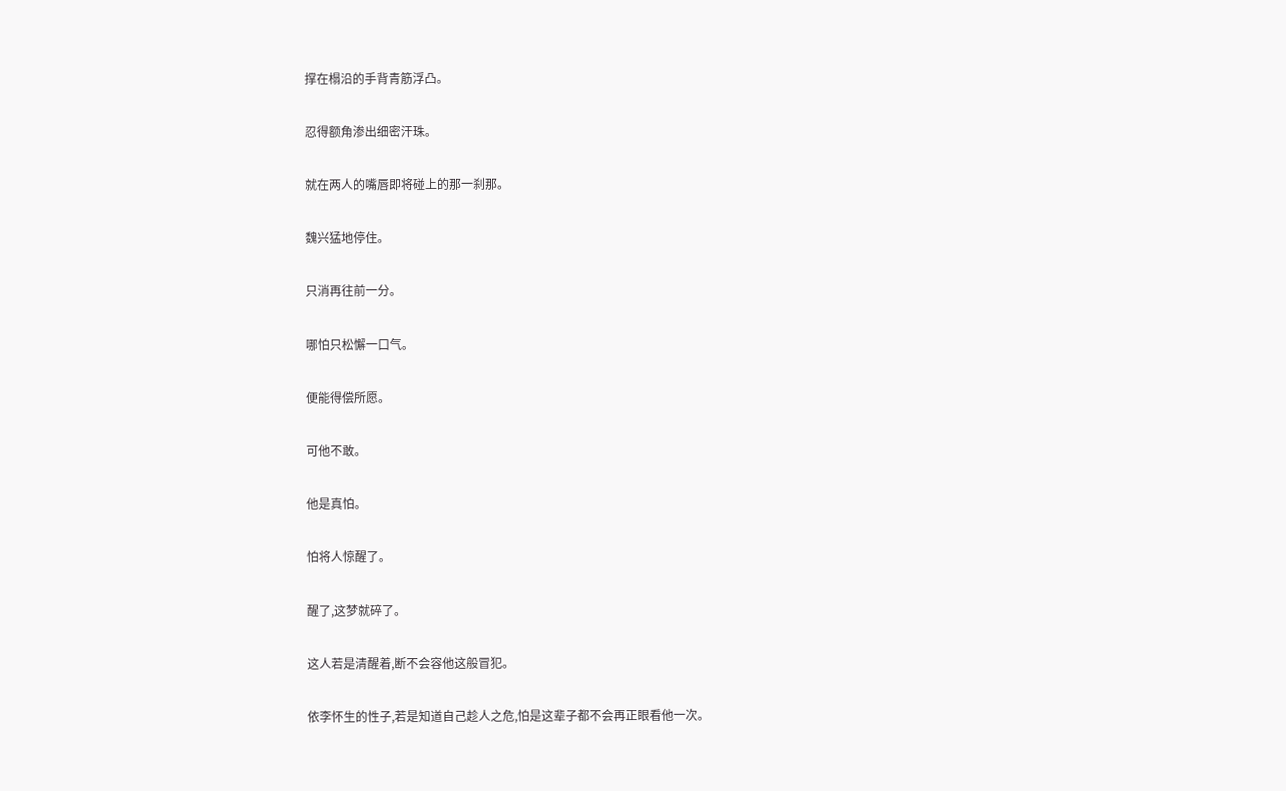撑在榻沿的手背青筋浮凸。

忍得额角渗出细密汗珠。

就在两人的嘴唇即将碰上的那一刹那。

魏兴猛地停住。

只消再往前一分。

哪怕只松懈一口气。

便能得偿所愿。

可他不敢。

他是真怕。

怕将人惊醒了。

醒了,这梦就碎了。

这人若是清醒着,断不会容他这般冒犯。

依李怀生的性子,若是知道自己趁人之危,怕是这辈子都不会再正眼看他一次。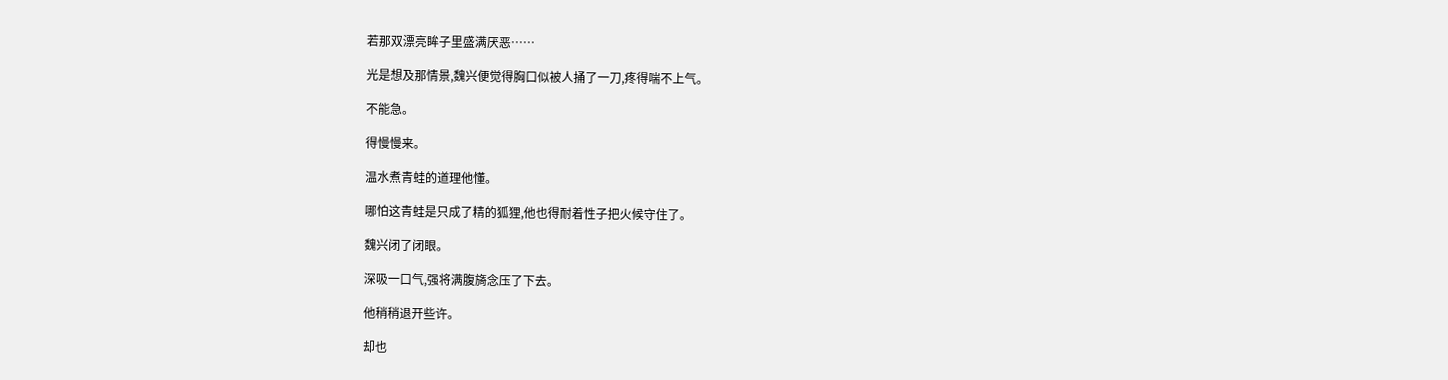若那双漂亮眸子里盛满厌恶……

光是想及那情景,魏兴便觉得胸口似被人捅了一刀,疼得喘不上气。

不能急。

得慢慢来。

温水煮青蛙的道理他懂。

哪怕这青蛙是只成了精的狐狸,他也得耐着性子把火候守住了。

魏兴闭了闭眼。

深吸一口气,强将满腹旖念压了下去。

他稍稍退开些许。

却也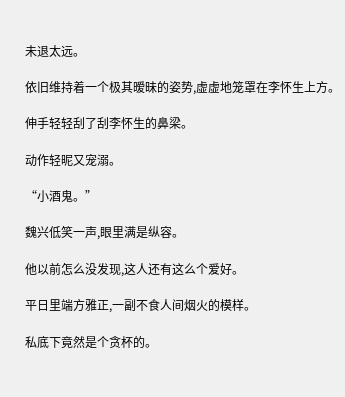未退太远。

依旧维持着一个极其暧昧的姿势,虚虚地笼罩在李怀生上方。

伸手轻轻刮了刮李怀生的鼻梁。

动作轻昵又宠溺。

“小酒鬼。”

魏兴低笑一声,眼里满是纵容。

他以前怎么没发现,这人还有这么个爱好。

平日里端方雅正,一副不食人间烟火的模样。

私底下竟然是个贪杯的。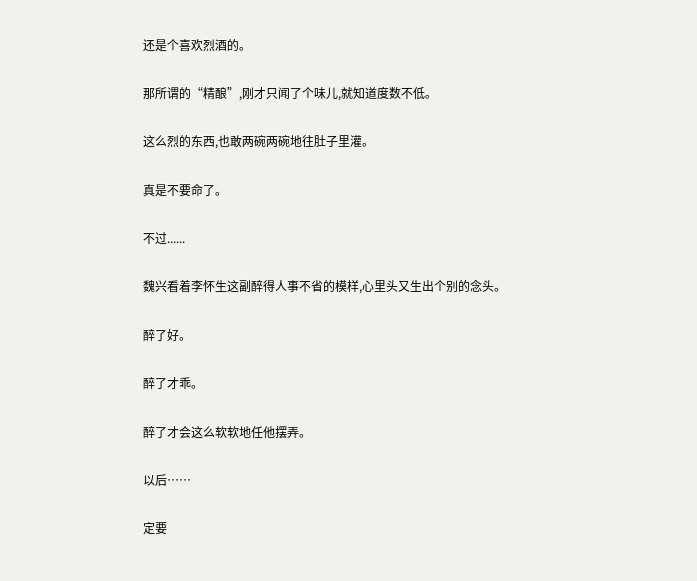还是个喜欢烈酒的。

那所谓的“精酿”,刚才只闻了个味儿,就知道度数不低。

这么烈的东西,也敢两碗两碗地往肚子里灌。

真是不要命了。

不过......

魏兴看着李怀生这副醉得人事不省的模样,心里头又生出个别的念头。

醉了好。

醉了才乖。

醉了才会这么软软地任他摆弄。

以后……

定要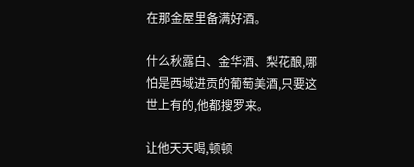在那金屋里备满好酒。

什么秋露白、金华酒、梨花酿,哪怕是西域进贡的葡萄美酒,只要这世上有的,他都搜罗来。

让他天天喝,顿顿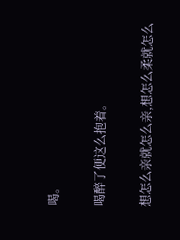喝。

喝醉了便这么抱着。

想怎么亲就怎么亲,想怎么柔就怎么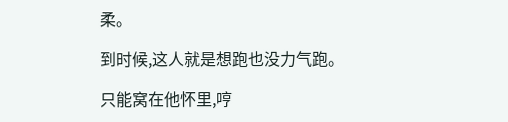柔。

到时候,这人就是想跑也没力气跑。

只能窝在他怀里,哼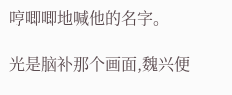哼唧唧地喊他的名字。

光是脑补那个画面,魏兴便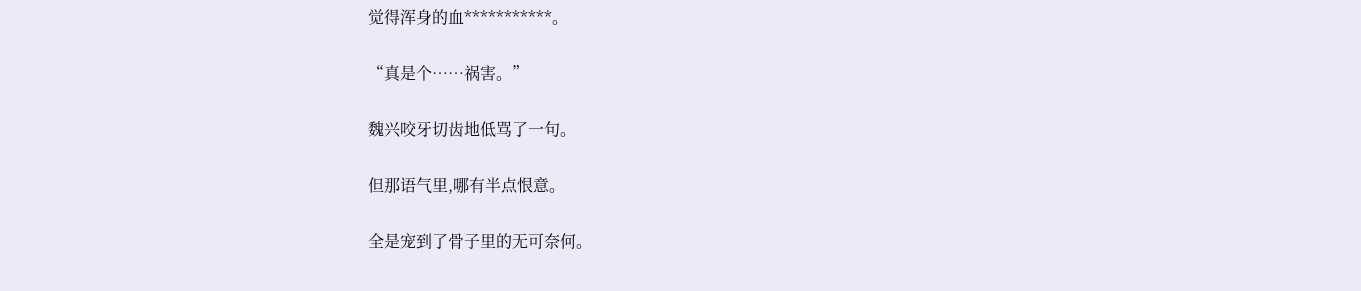觉得浑身的血***********。

“真是个……祸害。”

魏兴咬牙切齿地低骂了一句。

但那语气里,哪有半点恨意。

全是宠到了骨子里的无可奈何。